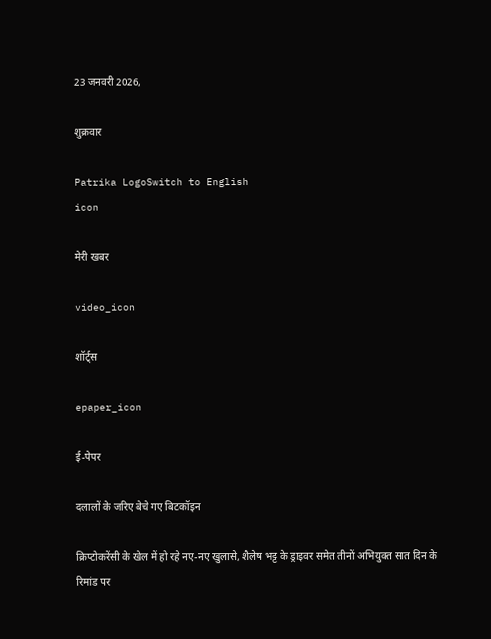23 जनवरी 2026,

शुक्रवार

Patrika LogoSwitch to English
icon

मेरी खबर

video_icon

शॉर्ट्स

epaper_icon

ई-पेपर

दलालों के जरिए बेचे गए बिटकॉइन

क्रिप्टोकरेंसी के खेल में हो रहे नए-नए खुलासे, शैलेष भट्ट के ड्राइवर समेत तीनों अभियुक्त सात दिन के रिमांड पर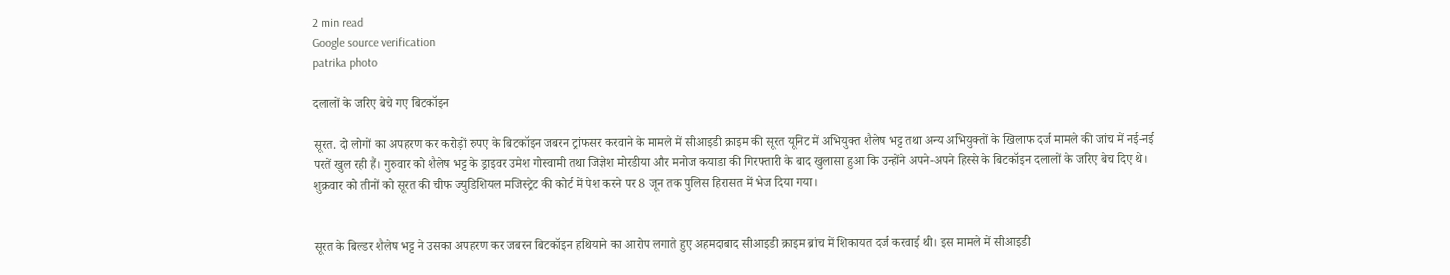2 min read
Google source verification
patrika photo

दलालों के जरिए बेचे गए बिटकॉइन

सूरत. दो लोगों का अपहरण कर करोड़ों रुपए के बिटकॉइन जबरन ट्रांफसर करवाने के मामले में सीआइडी क्राइम की सूरत यूनिट में अभियुक्त शैलेष भट्ट तथा अन्य अभियुक्तों के खिलाफ दर्ज मामले की जांच में नई-नई परतें खुल रही हैं। गुरुवार को शैलेष भट्ट के ड्राइवर उमेश गोस्वामी तथा जिज्ञेश मोरडीया और मनोज कयाडा की गिरफ्तारी के बाद खुलासा हुआ कि उन्होंने अपने-अपने हिस्से के बिटकॉइन दलालों के जरिए बेच दिए थे। शुक्रवार को तीनों को सूरत की चीफ ज्युडिशियल मजिस्ट्रेट की कोर्ट में पेश करने पर 8 जून तक पुलिस हिरासत में भेज दिया गया।


सूरत के बिल्डर शैलेष भट्ट ने उसका अपहरण कर जबरन बिटकॉइन हथियाने का आरोप लगाते हुए अहमदाबाद सीआइडी क्राइम ब्रांच में शिकायत दर्ज करवाई थी। इस मामले में सीआइडी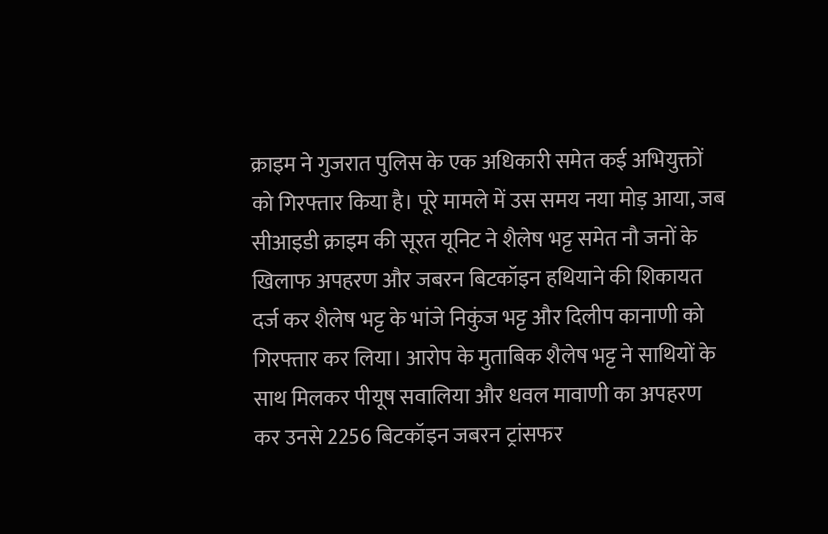क्राइम ने गुजरात पुलिस के एक अधिकारी समेत कई अभियुक्तों को गिरफ्तार किया है। पूरे मामले में उस समय नया मोड़ आया, जब सीआइडी क्राइम की सूरत यूनिट ने शैलेष भट्ट समेत नौ जनों के खिलाफ अपहरण और जबरन बिटकॉइन हथियाने की शिकायत दर्ज कर शैलेष भट्ट के भांजे निकुंज भट्ट और दिलीप कानाणी को गिरफ्तार कर लिया। आरोप के मुताबिक शैलेष भट्ट ने साथियों के साथ मिलकर पीयूष सवालिया और धवल मावाणी का अपहरण कर उनसे 2256 बिटकॉइन जबरन ट्रांसफर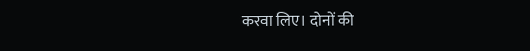करवा लिए। दोनों की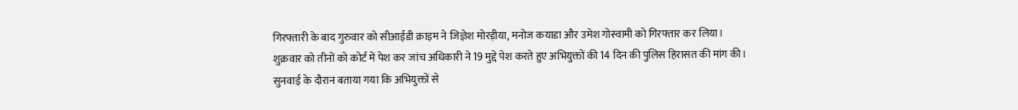गिरफ्तारी के बाद गुरुवार को सीआईडी क्राइम ने जिज्ञेश मोरड़ीया, मनोज कयाडा और उमेश गोस्वामी को गिरफ्तार कर लिया। शुक्रवार को तीनों को कोर्ट में पेश कर जांच अधिकारी ने 19 मुद्दे पेश करते हुए अभियुक्तों की 14 दिन की पुलिस हिरासत की मांग की। सुनवाई के दौरान बताया गया कि अभियुक्तों से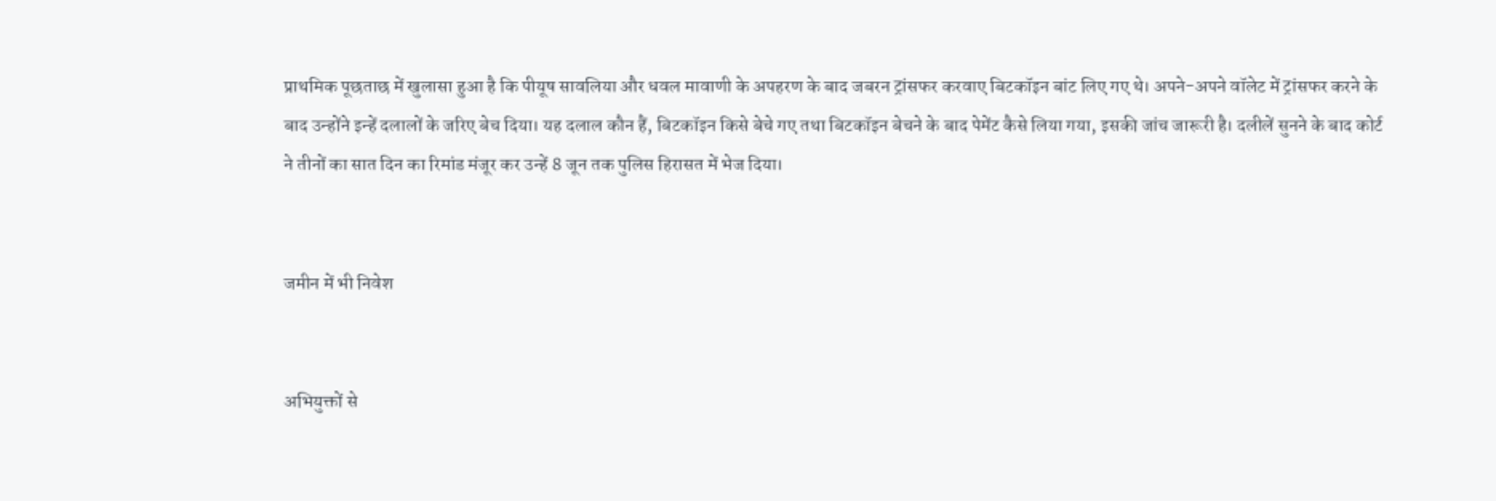प्राथमिक पूछताछ में खुलासा हुआ है कि पीयूष सावलिया और धवल मावाणी के अपहरण के बाद जबरन ट्रांसफर करवाए बिटकॉइन बांट लिए गए थे। अपने-अपने वॉलेट में ट्रांसफर करने के बाद उन्होंने इन्हें दलालों के जरिए बेच दिया। यह दलाल कौन हैं, बिटकॉइन किसे बेचे गए तथा बिटकॉइन बेचने के बाद पेमेंट कैसे लिया गया, इसकी जांच जारूरी है। दलीलें सुनने के बाद कोर्ट ने तीनों का सात दिन का रिमांड मंजूर कर उन्हें 8 जून तक पुलिस हिरासत में भेज दिया।


जमीन में भी निवेश


अभियुक्तों से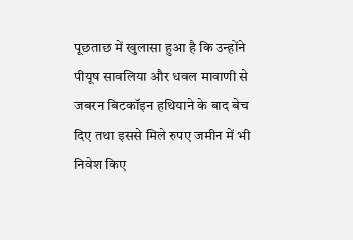पूछताछ में खुलासा हुआ है कि उन्होंने पीयूष सावलिया और धवल मावाणी से जबरन बिटकॉइन हथियाने के बाद बेच दिए तथा इससे मिले रुपए जमीन में भी निवेश किए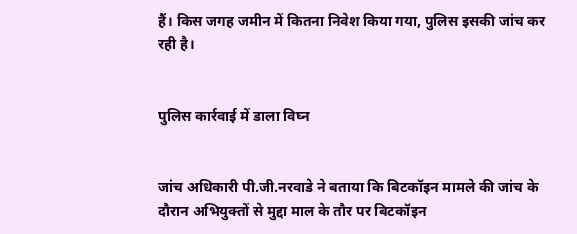हैं। किस जगह जमीन में कितना निवेश किया गया, पुलिस इसकी जांच कर रही है।


पुलिस कार्रवाई में डाला विघ्न


जांच अधिकारी पी.जी.नरवाडे ने बताया कि बिटकॉइन मामले की जांच के दौरान अभियुक्तों से मुद्दा माल के तौर पर बिटकॉइन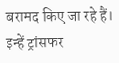बरामद किए जा रहे हैं। इन्हें ट्रांसफर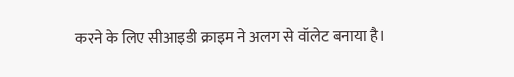करने के लिए सीआइडी क्राइम ने अलग से वॉलेट बनाया है।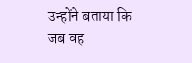उन्होंने बताया कि जब वह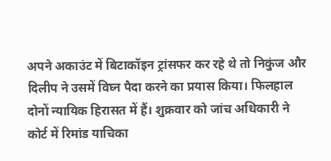अपने अकाउंट में बिटाकॉइन ट्रांसफर कर रहे थे तो निकुंज और दिलीप ने उसमें विघ्न पैदा करने का प्रयास किया। फिलहाल दोनों न्यायिक हिरासत में हैं। शुक्रवार को जांच अधिकारी ने कोर्ट में रिमांड याचिका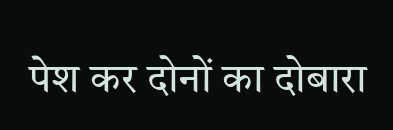पेश कर दोनों का दोबारा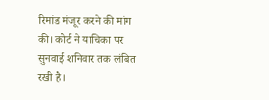रिमांड मंजूर करने की मांग की। कोर्ट ने याचिका पर सुनवाई शनिवार तक लंबित रखी है।